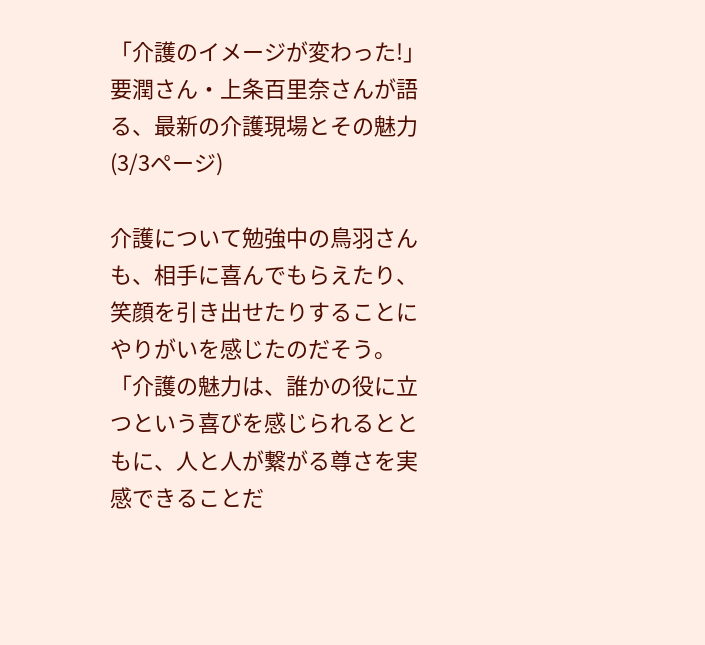「介護のイメージが変わった!」要潤さん・上条百里奈さんが語る、最新の介護現場とその魅力 (3/3ページ)

介護について勉強中の鳥羽さんも、相手に喜んでもらえたり、笑顔を引き出せたりすることにやりがいを感じたのだそう。
「介護の魅力は、誰かの役に立つという喜びを感じられるとともに、人と人が繋がる尊さを実感できることだ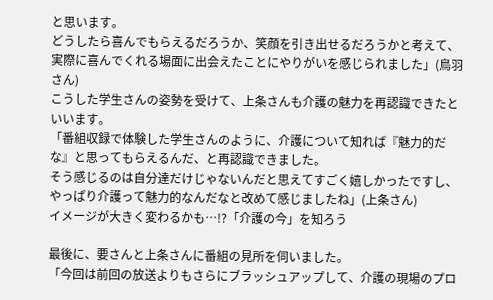と思います。
どうしたら喜んでもらえるだろうか、笑顔を引き出せるだろうかと考えて、実際に喜んでくれる場面に出会えたことにやりがいを感じられました」(鳥羽さん)
こうした学生さんの姿勢を受けて、上条さんも介護の魅力を再認識できたといいます。
「番組収録で体験した学生さんのように、介護について知れば『魅力的だな』と思ってもらえるんだ、と再認識できました。
そう感じるのは自分達だけじゃないんだと思えてすごく嬉しかったですし、やっぱり介護って魅力的なんだなと改めて感じましたね」(上条さん)
イメージが大きく変わるかも…!?「介護の今」を知ろう

最後に、要さんと上条さんに番組の見所を伺いました。
「今回は前回の放送よりもさらにブラッシュアップして、介護の現場のプロ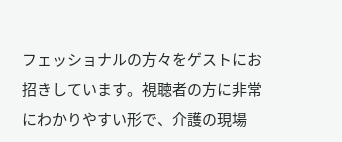フェッショナルの方々をゲストにお招きしています。視聴者の方に非常にわかりやすい形で、介護の現場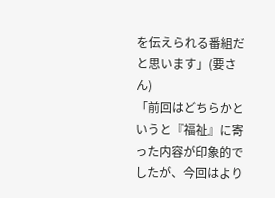を伝えられる番組だと思います」(要さん)
「前回はどちらかというと『福祉』に寄った内容が印象的でしたが、今回はより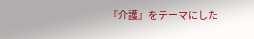『介護』をテーマにした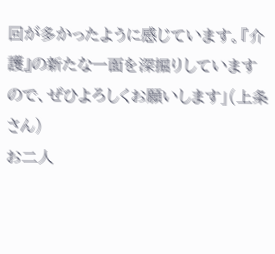回が多かったように感じています。『介護』の新たな一面を深掘りしていますので、ぜひよろしくお願いします」(上条さん)
お二人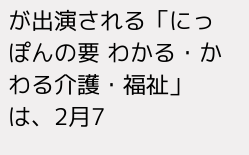が出演される「にっぽんの要 わかる・かわる介護・福祉」は、2月7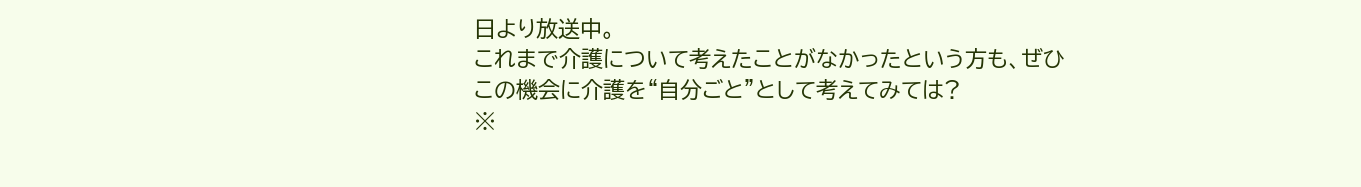日より放送中。
これまで介護について考えたことがなかったという方も、ぜひこの機会に介護を“自分ごと”として考えてみては?
※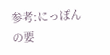参考:にっぽんの要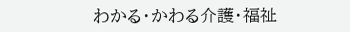わかる・かわる介護・福祉